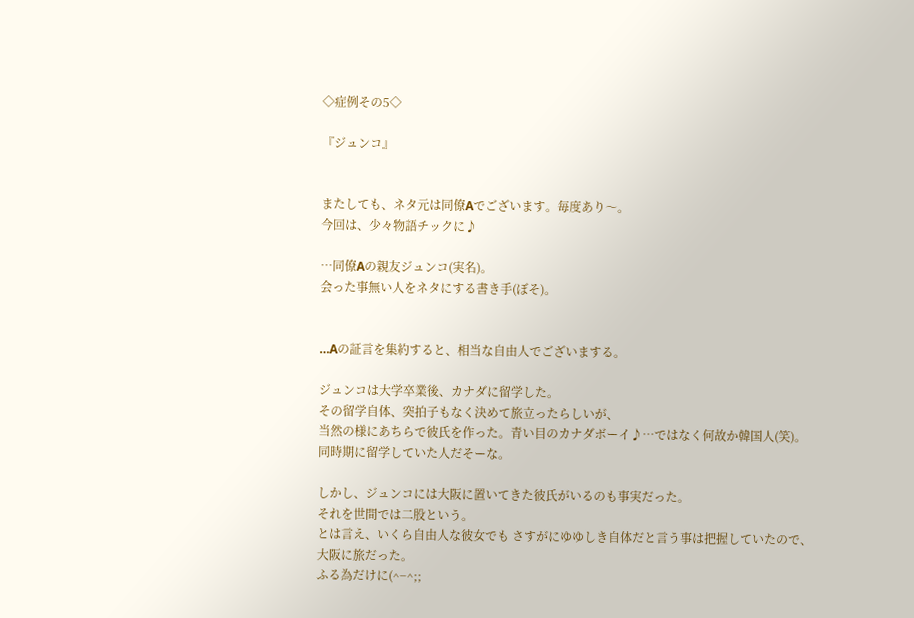◇症例その5◇

『ジュンコ』


またしても、ネタ元は同僚Aでございます。毎度あり〜。
今回は、少々物語チックに♪

…同僚Aの親友ジュンコ(実名)。
会った事無い人をネタにする書き手(ぼそ)。


…Aの証言を集約すると、相当な自由人でございまする。

ジュンコは大学卒業後、カナダに留学した。
その留学自体、突拍子もなく決めて旅立ったらしいが、
当然の様にあちらで彼氏を作った。青い目のカナダボーイ♪…ではなく何故か韓国人(笑)。
同時期に留学していた人だそーな。

しかし、ジュンコには大阪に置いてきた彼氏がいるのも事実だった。
それを世間では二股という。
とは言え、いくら自由人な彼女でも さすがにゆゆしき自体だと言う事は把握していたので、
大阪に旅だった。
ふる為だけに(^−^;;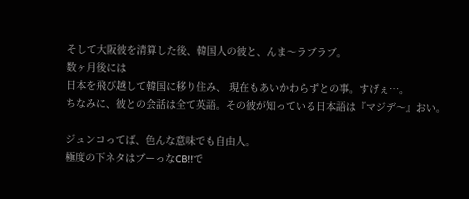そして大阪彼を清算した後、韓国人の彼と、んま〜ラブラブ。
数ヶ月後には
日本を飛び越して韓国に移り住み、 現在もあいかわらずとの事。すげぇ…。
ちなみに、彼との会話は全て英語。その彼が知っている日本語は『マジデ〜』おい。

ジュンコってば、色んな意味でも自由人。
極度の下ネタはブーっなCB!!で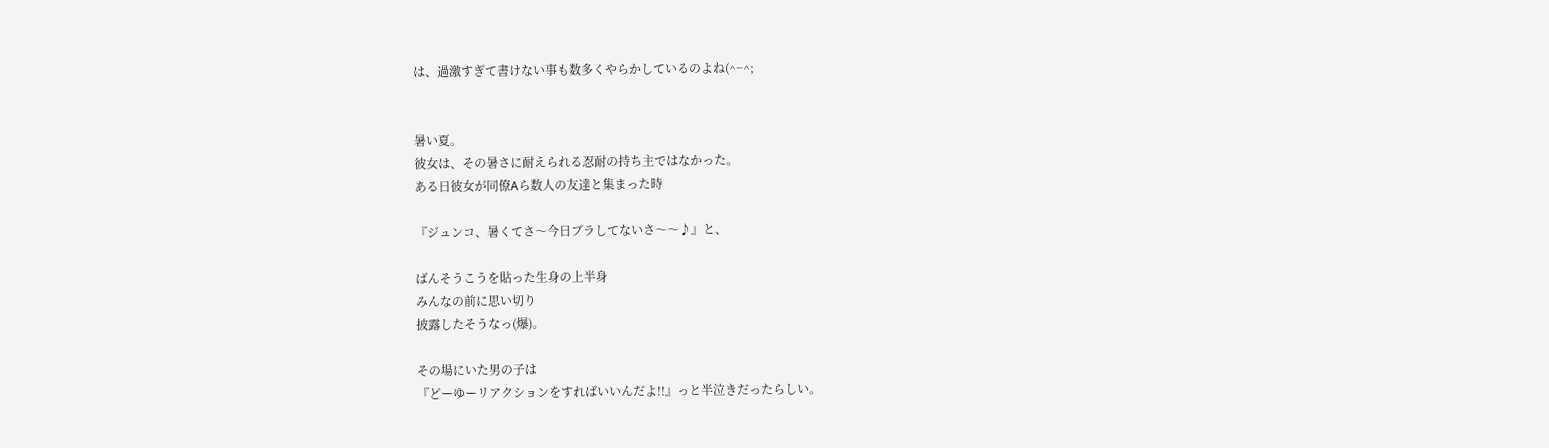は、過激すぎて書けない事も数多くやらかしているのよね(^−^;


暑い夏。
彼女は、その暑さに耐えられる忍耐の持ち主ではなかった。
ある日彼女が同僚Aら数人の友達と集まった時

『ジュンコ、暑くてさ〜今日ブラしてないさ〜〜♪』と、

ばんそうこうを貼った生身の上半身
みんなの前に思い切り
披露したそうなっ(爆)。

その場にいた男の子は
『どーゆーリアクションをすればいいんだよ!!』っと半泣きだったらしい。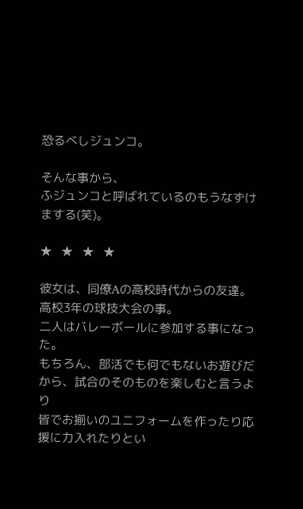恐るべしジュンコ。

そんな事から、
ふジュンコと呼ばれているのもうなずけまする(笑)。

★   ★   ★   ★

彼女は、同僚Aの高校時代からの友達。 高校3年の球技大会の事。
二人はバレーボールに参加する事になった。
もちろん、部活でも何でもないお遊びだから、試合のそのものを楽しむと言うより
皆でお揃いのユニフォームを作ったり応援に力入れたりとい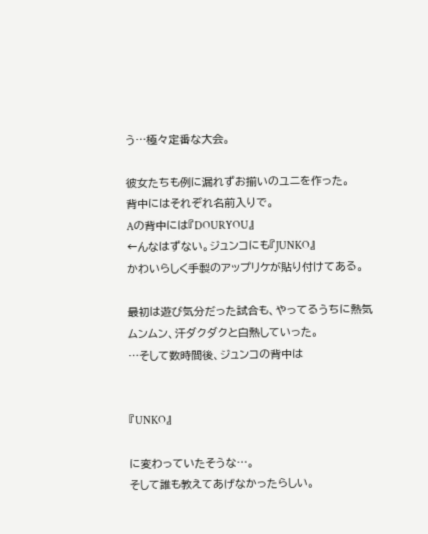う…極々定番な大会。

彼女たちも例に漏れずお揃いのユニを作った。
背中にはそれぞれ名前入りで。
Aの背中には『DOURYOU』
←んなはずない。ジュンコにも『JUNKO』
かわいらしく手製のアップリケが貼り付けてある。

最初は遊び気分だった試合も、やってるうちに熱気ムンムン、汗ダクダクと白熱していった。
…そして数時間後、ジュンコの背中は


『UNKO』

に変わっていたそうな…。
そして誰も教えてあげなかったらしい。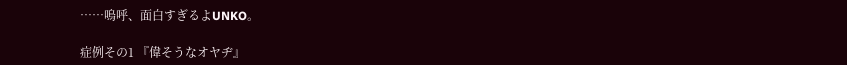……嗚呼、面白すぎるよUNKO。

症例その1 『偉そうなオヤヂ』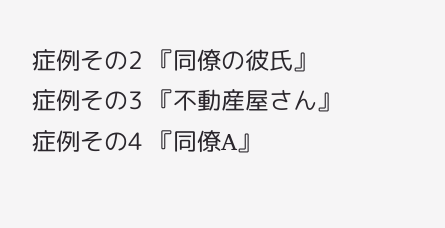症例その2 『同僚の彼氏』
症例その3 『不動産屋さん』
症例その4 『同僚A』